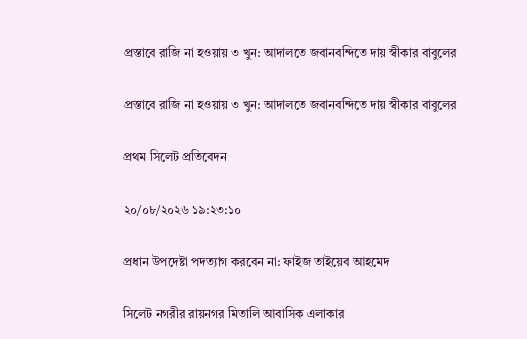প্রস্তাবে রাজি না হওয়ায় ৩ খুন: আদালতে জবানবন্দিতে দায় স্বীকার বাবুলের

প্রস্তাবে রাজি না হওয়ায় ৩ খুন: আদালতে জবানবন্দিতে দায় স্বীকার বাবুলের

প্রথম সিলেট প্রতিবেদন

২০/০৮/২০২৬ ১৯:২৩:১০

প্রধান উপদেষ্টা পদত্যাগ করবেন না: ফাইজ তাইয়েব আহমেদ

সিলেট নগরীর রায়নগর মিতালি আবাসিক এলাকার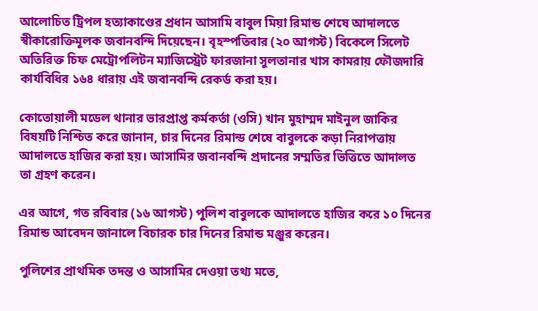আলোচিত ট্রিপল হত্যাকাণ্ডের প্রধান আসামি বাবুল মিয়া রিমান্ড শেষে আদালতে স্বীকারোক্তিমূলক জবানবন্দি দিয়েছেন। বৃহস্পতিবার (২০ আগস্ট) বিকেলে সিলেট অতিরিক্ত চিফ মেট্রোপলিটন ম্যাজিস্ট্রেট ফারজানা সুলতানার খাস কামরায় ফৌজদারি কার্যবিধির ১৬৪ ধারায় এই জবানবন্দি রেকর্ড করা হয়।

কোতোয়ালী মডেল থানার ভারপ্রাপ্ত কর্মকর্তা (ওসি) খান মুহাম্মদ মাইনুল জাকির বিষয়টি নিশ্চিত করে জানান, চার দিনের রিমান্ড শেষে বাবুলকে কড়া নিরাপত্তায় আদালতে হাজির করা হয়। আসামির জবানবন্দি প্রদানের সম্মতির ভিত্তিতে আদালত তা গ্রহণ করেন।

এর আগে, গত রবিবার (১৬ আগস্ট) পুলিশ বাবুলকে আদালতে হাজির করে ১০ দিনের রিমান্ড আবেদন জানালে বিচারক চার দিনের রিমান্ড মঞ্জুর করেন।

পুলিশের প্রাথমিক তদন্ত ও আসামির দেওয়া তথ্য মতে,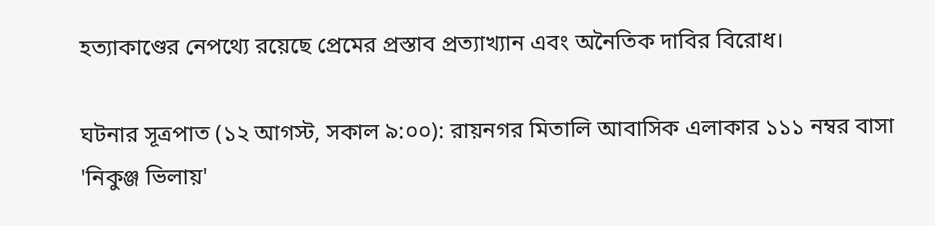হত্যাকাণ্ডের নেপথ্যে রয়েছে প্রেমের প্রস্তাব প্রত্যাখ্যান এবং অনৈতিক দাবির বিরোধ।

ঘটনার সূত্রপাত (১২ আগস্ট, সকাল ৯:০০): রায়নগর মিতালি আবাসিক এলাকার ১১১ নম্বর বাসা 'নিকুঞ্জ ভিলায়'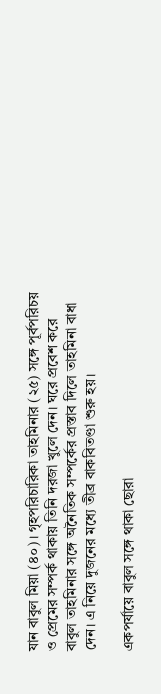যান বাবুল মিয়া (৪০)। গৃহপরিচারিকা তাহমিনার (২৫) সঙ্গে পূর্বপরিচয় ও প্রেমের সম্পর্ক থাকায় তিনি দরজা খুলে দেন। ঘরে প্রবেশ করে বাবুল তাহমিনার সঙ্গে অনৈতিক সম্পর্কের প্রস্তাব দিলে তাহমিনা বাধা দেন। এ নিয়ে দুজনের মধ্যে তীব্র বাকবিতণ্ডা শুরু হয়।

একপর্যায়ে বাবুল সঙ্গে থাকা ছোরা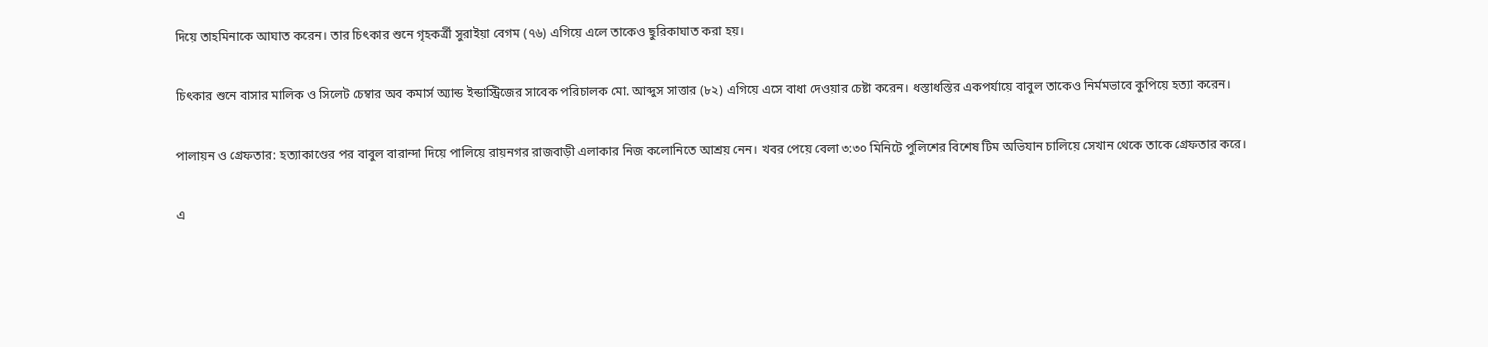দিয়ে তাহমিনাকে আঘাত করেন। তার চিৎকার শুনে গৃহকর্ত্রী সুরাইয়া বেগম (৭৬) এগিয়ে এলে তাকেও ছুরিকাঘাত করা হয়।

চিৎকার শুনে বাসার মালিক ও সিলেট চেম্বার অব কমার্স অ্যান্ড ইন্ডাস্ট্রিজের সাবেক পরিচালক মো. আব্দুস সাত্তার (৮২) এগিয়ে এসে বাধা দেওয়ার চেষ্টা করেন। ধস্তাধস্তির একপর্যায়ে বাবুল তাকেও নির্মমভাবে কুপিয়ে হত্যা করেন।

পালায়ন ও গ্রেফতার: হত্যাকাণ্ডের পর বাবুল বারান্দা দিয়ে পালিয়ে রায়নগর রাজবাড়ী এলাকার নিজ কলোনিতে আশ্রয় নেন। খবর পেয়ে বেলা ৩:৩০ মিনিটে পুলিশের বিশেষ টিম অভিযান চালিয়ে সেখান থেকে তাকে গ্রেফতার করে।

এ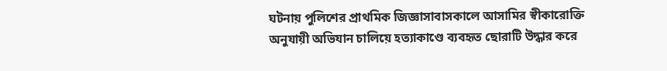ঘটনায় পুলিশের প্রাথমিক জিজ্ঞাসাবাসকালে আসামির স্বীকারোক্তি অনুযায়ী অভিযান চালিয়ে হত্যাকাণ্ডে ব্যবহৃত ছোরাটি উদ্ধার করে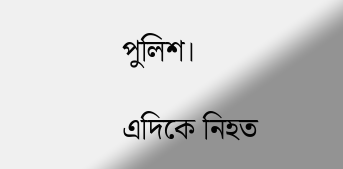পুলিশ।

এদিকে নিহত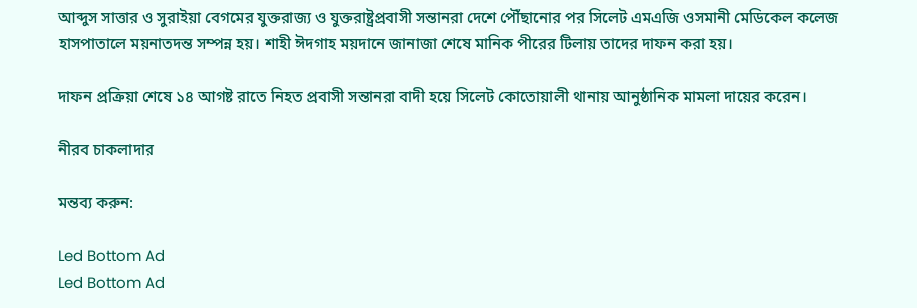আব্দুস সাত্তার ও সুরাইয়া বেগমের যুক্তরাজ্য ও যুক্তরাষ্ট্রপ্রবাসী সন্তানরা দেশে পৌঁছানোর পর সিলেট এমএজি ওসমানী মেডিকেল কলেজ হাসপাতালে ময়নাতদন্ত সম্পন্ন হয়। শাহী ঈদগাহ ময়দানে জানাজা শেষে মানিক পীরের টিলায় তাদের দাফন করা হয়।

দাফন প্রক্রিয়া শেষে ১৪ আগষ্ট রাতে নিহত প্রবাসী সন্তানরা বাদী হয়ে সিলেট কোতোয়ালী থানায় আনুষ্ঠানিক মামলা দায়ের করেন।

নীরব চাকলাদার

মন্তব্য করুন:

Led Bottom Ad
Led Bottom Ad